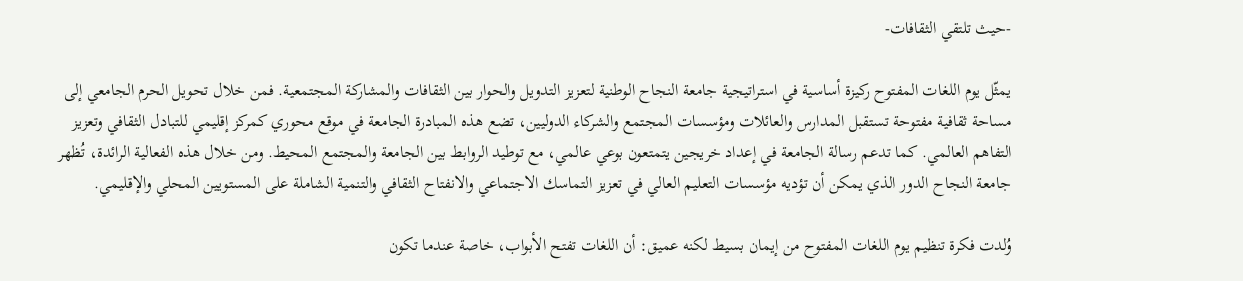-حيث تلتقي الثقافات-

يمثّل يوم اللغات المفتوح ركيزة أساسية في استراتيجية جامعة النجاح الوطنية لتعزيز التدويل والحوار بين الثقافات والمشاركة المجتمعية. فمن خلال تحويل الحرم الجامعي إلى مساحة ثقافية مفتوحة تستقبل المدارس والعائلات ومؤسسات المجتمع والشركاء الدوليين، تضع هذه المبادرة الجامعة في موقع محوري كمركز إقليمي للتبادل الثقافي وتعزيز التفاهم العالمي. كما تدعم رسالة الجامعة في إعداد خريجين يتمتعون بوعي عالمي، مع توطيد الروابط بين الجامعة والمجتمع المحيط. ومن خلال هذه الفعالية الرائدة، تُظهر جامعة النجاح الدور الذي يمكن أن تؤديه مؤسسات التعليم العالي في تعزيز التماسك الاجتماعي والانفتاح الثقافي والتنمية الشاملة على المستويين المحلي والإقليمي.

وُلدت فكرة تنظيم يوم اللغات المفتوح من إيمان بسيط لكنه عميق: أن اللغات تفتح الأبواب، خاصة عندما تكون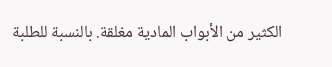الكثير من الأبواب المادية مغلقة. بالنسبة للطلبة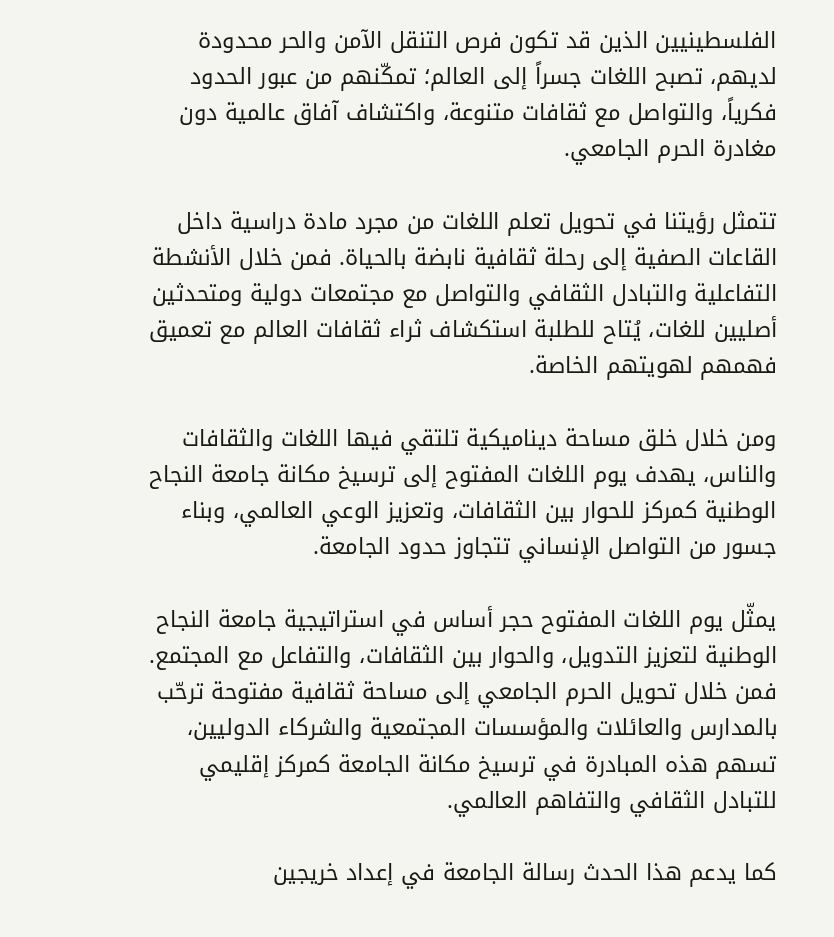الفلسطينيين الذين قد تكون فرص التنقل الآمن والحر محدودة لديهم، تصبح اللغات جسراً إلى العالم؛ تمكّنهم من عبور الحدود فكرياً، والتواصل مع ثقافات متنوعة، واكتشاف آفاق عالمية دون مغادرة الحرم الجامعي.

تتمثل رؤيتنا في تحويل تعلم اللغات من مجرد مادة دراسية داخل القاعات الصفية إلى رحلة ثقافية نابضة بالحياة. فمن خلال الأنشطة التفاعلية والتبادل الثقافي والتواصل مع مجتمعات دولية ومتحدثين أصليين للغات، يُتاح للطلبة استكشاف ثراء ثقافات العالم مع تعميق فهمهم لهويتهم الخاصة.

ومن خلال خلق مساحة ديناميكية تلتقي فيها اللغات والثقافات والناس، يهدف يوم اللغات المفتوح إلى ترسيخ مكانة جامعة النجاح الوطنية كمركز للحوار بين الثقافات، وتعزيز الوعي العالمي، وبناء جسور من التواصل الإنساني تتجاوز حدود الجامعة.

يمثّل يوم اللغات المفتوح حجر أساس في استراتيجية جامعة النجاح الوطنية لتعزيز التدويل، والحوار بين الثقافات، والتفاعل مع المجتمع. فمن خلال تحويل الحرم الجامعي إلى مساحة ثقافية مفتوحة ترحّب بالمدارس والعائلات والمؤسسات المجتمعية والشركاء الدوليين، تسهم هذه المبادرة في ترسيخ مكانة الجامعة كمركز إقليمي للتبادل الثقافي والتفاهم العالمي.

كما يدعم هذا الحدث رسالة الجامعة في إعداد خريجين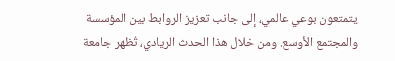يتمتعون بوعي عالمي، إلى جانب تعزيز الروابط بين المؤسسة والمجتمع الأوسع. ومن خلال هذا الحدث الريادي، تُظهر جامعة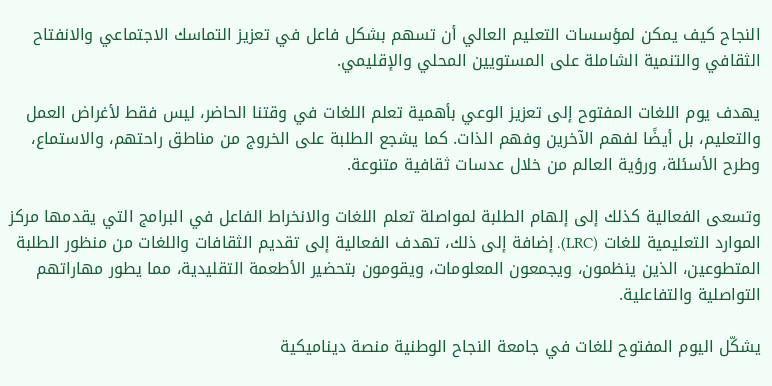النجاح كيف يمكن لمؤسسات التعليم العالي أن تسهم بشكل فاعل في تعزيز التماسك الاجتماعي والانفتاح الثقافي والتنمية الشاملة على المستويين المحلي والإقليمي.

يهدف يوم اللغات المفتوح إلى تعزيز الوعي بأهمية تعلم اللغات في وقتنا الحاضر، ليس فقط لأغراض العمل والتعليم، بل أيضًا لفهم الآخرين وفهم الذات. كما يشجع الطلبة على الخروج من مناطق راحتهم، والاستماع، وطرح الأسئلة، ورؤية العالم من خلال عدسات ثقافية متنوعة.

وتسعى الفعالية كذلك إلى إلهام الطلبة لمواصلة تعلم اللغات والانخراط الفاعل في البرامج التي يقدمها مركز الموارد التعليمية للغات (LRC). إضافة إلى ذلك، تهدف الفعالية إلى تقديم الثقافات واللغات من منظور الطلبة المتطوعين، الذين ينظمون، ويجمعون المعلومات، ويقومون بتحضير الأطعمة التقليدية، مما يطور مهاراتهم التواصلية والتفاعلية.

يشكّل اليوم المفتوح للغات في جامعة النجاح الوطنية منصة ديناميكية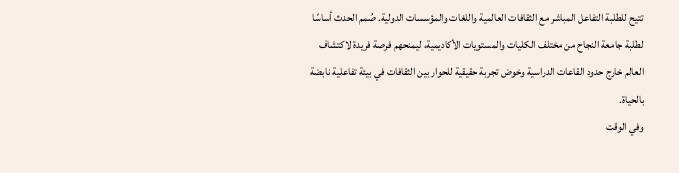تتيح للطلبة التفاعل المباشر مع الثقافات العالمية واللغات والمؤسسات الدولية. صُمم الحدث أساسًا لطلبة جامعة النجاح من مختلف الكليات والمستويات الأكاديمية، ليمنحهم فرصة فريدة لاكتشاف العالم خارج حدود القاعات الدراسية وخوض تجربة حقيقية للحوار بين الثقافات في بيئة تفاعلية نابضة بالحياة.
وفي الوقت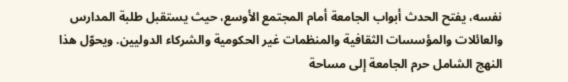نفسه، يفتح الحدث أبواب الجامعة أمام المجتمع الأوسع، حيث يستقبل طلبة المدارس والعائلات والمؤسسات الثقافية والمنظمات غير الحكومية والشركاء الدوليين. ويحوّل هذا النهج الشامل حرم الجامعة إلى مساحة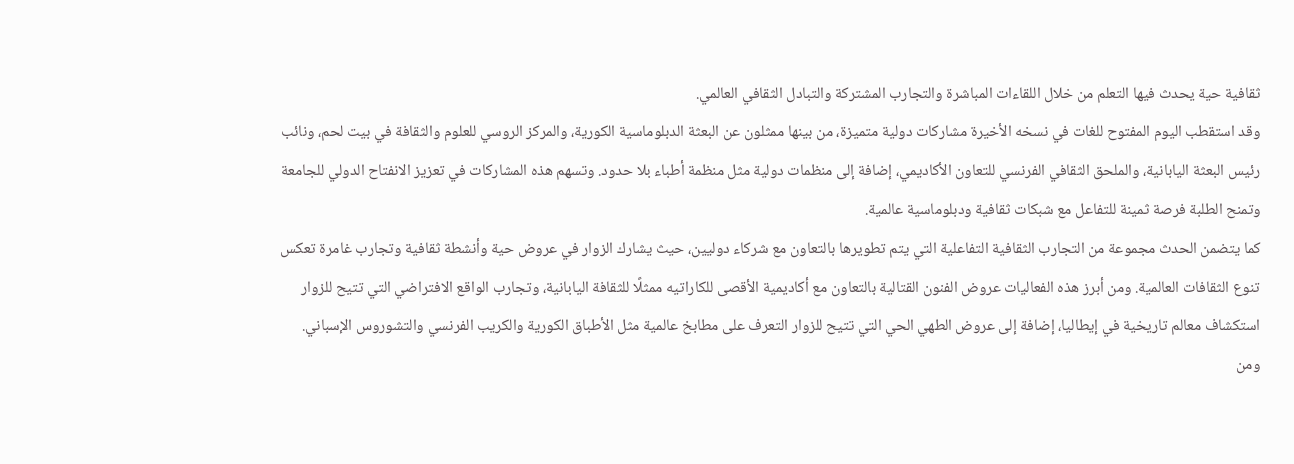ثقافية حية يحدث فيها التعلم من خلال اللقاءات المباشرة والتجارب المشتركة والتبادل الثقافي العالمي.
وقد استقطب اليوم المفتوح للغات في نسخه الأخيرة مشاركات دولية متميزة، من بينها ممثلون عن البعثة الدبلوماسية الكورية، والمركز الروسي للعلوم والثقافة في بيت لحم، ونائب رئيس البعثة اليابانية، والملحق الثقافي الفرنسي للتعاون الأكاديمي، إضافة إلى منظمات دولية مثل منظمة أطباء بلا حدود. وتسهم هذه المشاركات في تعزيز الانفتاح الدولي للجامعة وتمنح الطلبة فرصة ثمينة للتفاعل مع شبكات ثقافية ودبلوماسية عالمية.
كما يتضمن الحدث مجموعة من التجارب الثقافية التفاعلية التي يتم تطويرها بالتعاون مع شركاء دوليين، حيث يشارك الزوار في عروض حية وأنشطة ثقافية وتجارب غامرة تعكس تنوع الثقافات العالمية. ومن أبرز هذه الفعاليات عروض الفنون القتالية بالتعاون مع أكاديمية الأقصى للكاراتيه ممثلًا للثقافة اليابانية، وتجارب الواقع الافتراضي التي تتيح للزوار استكشاف معالم تاريخية في إيطاليا، إضافة إلى عروض الطهي الحي التي تتيح للزوار التعرف على مطابخ عالمية مثل الأطباق الكورية والكريب الفرنسي والتشوروس الإسباني.
ومن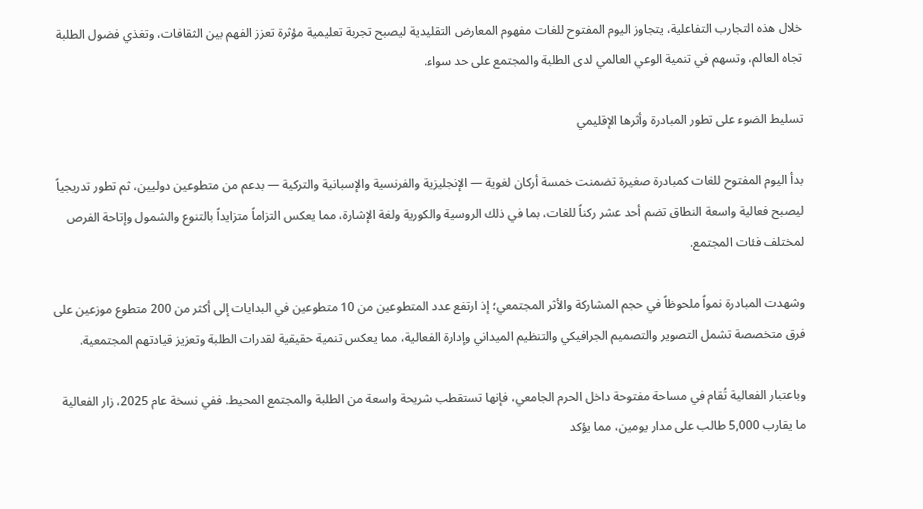خلال هذه التجارب التفاعلية، يتجاوز اليوم المفتوح للغات مفهوم المعارض التقليدية ليصبح تجربة تعليمية مؤثرة تعزز الفهم بين الثقافات، وتغذي فضول الطلبة تجاه العالم، وتسهم في تنمية الوعي العالمي لدى الطلبة والمجتمع على حد سواء.

تسليط الضوء على تطور المبادرة وأثرها الإقليمي

بدأ اليوم المفتوح للغات كمبادرة صغيرة تضمنت خمسة أركان لغوية — الإنجليزية والفرنسية والإسبانية والتركية — بدعم من متطوعين دوليين، ثم تطور تدريجياً ليصبح فعالية واسعة النطاق تضم أحد عشر ركناً للغات، بما في ذلك الروسية والكورية ولغة الإشارة، مما يعكس التزاماً متزايداً بالتنوع والشمول وإتاحة الفرص لمختلف فئات المجتمع.

وشهدت المبادرة نمواً ملحوظاً في حجم المشاركة والأثر المجتمعي؛ إذ ارتفع عدد المتطوعين من 10 متطوعين في البدايات إلى أكثر من 200 متطوع موزعين على فرق متخصصة تشمل التصوير والتصميم الجرافيكي والتنظيم الميداني وإدارة الفعالية، مما يعكس تنمية حقيقية لقدرات الطلبة وتعزيز قيادتهم المجتمعية.

وباعتبار الفعالية تُقام في مساحة مفتوحة داخل الحرم الجامعي، فإنها تستقطب شريحة واسعة من الطلبة والمجتمع المحيط. ففي نسخة عام 2025، زار الفعالية ما يقارب 5,000 طالب على مدار يومين، مما يؤكد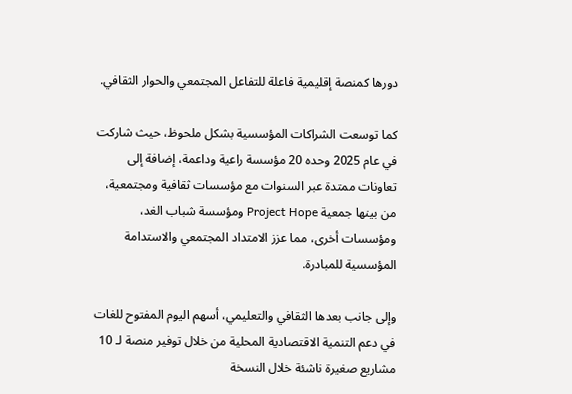دورها كمنصة إقليمية فاعلة للتفاعل المجتمعي والحوار الثقافي.

كما توسعت الشراكات المؤسسية بشكل ملحوظ، حيث شاركت في عام 2025 وحده 20 مؤسسة راعية وداعمة، إضافة إلى تعاونات ممتدة عبر السنوات مع مؤسسات ثقافية ومجتمعية، من بينها جمعية Project Hope ومؤسسة شباب الغد، ومؤسسات أخرى، مما عزز الامتداد المجتمعي والاستدامة المؤسسية للمبادرة.

وإلى جانب بعدها الثقافي والتعليمي، أسهم اليوم المفتوح للغات في دعم التنمية الاقتصادية المحلية من خلال توفير منصة لـ 10 مشاريع صغيرة ناشئة خلال النسخة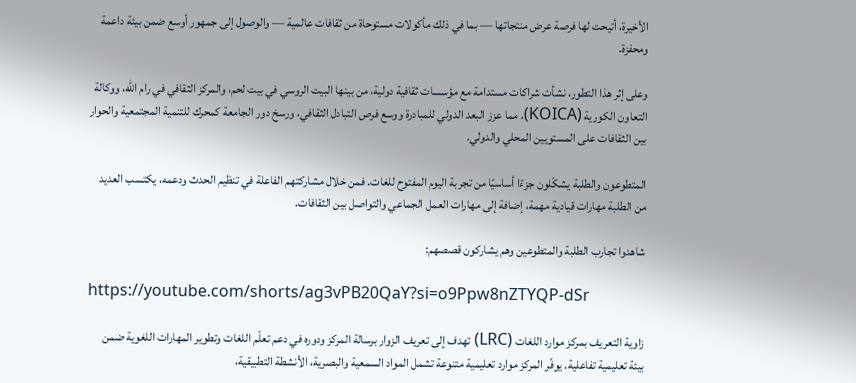الأخيرة، أتيحت لها فرصة عرض منتجاتها — بما في ذلك مأكولات مستوحاة من ثقافات عالمية — والوصول إلى جمهور أوسع ضمن بيئة داعمة ومحفزة.

وعلى إثر هذا التطور، نشأت شراكات مستدامة مع مؤسسات ثقافية دولية، من بينها البيت الروسي في بيت لحم، والمركز الثقافي في رام الله، ووكالة التعاون الكورية (KOICA)، مما عزز البعد الدولي للمبادرة ووسع فرص التبادل الثقافي، ورسخ دور الجامعة كمحرك للتنمية المجتمعية والحوار بين الثقافات على المستويين المحلي والدولي.

المتطوعون والطلبة يشكّلون جزءًا أساسيًا من تجربة اليوم المفتوح للغات. فمن خلال مشاركتهم الفاعلة في تنظيم الحدث ودعمه، يكتسب العديد من الطلبة مهارات قيادية مهمة، إضافة إلى مهارات العمل الجماعي والتواصل بين الثقافات.

شاهدوا تجارب الطلبة والمتطوعين وهم يشاركون قصصهم:

https://youtube.com/shorts/ag3vPB20QaY?si=o9Ppw8nZTYQP-dSr

زاوية التعريف بمركز موارد اللغات (LRC) تهدف إلى تعريف الزوار برسالة المركز ودوره في دعم تعلّم اللغات وتطوير المهارات اللغوية ضمن بيئة تعليمية تفاعلية. يوفّر المركز موارد تعليمية متنوعة تشمل المواد السمعية والبصرية، الأنشطة التطبيقية،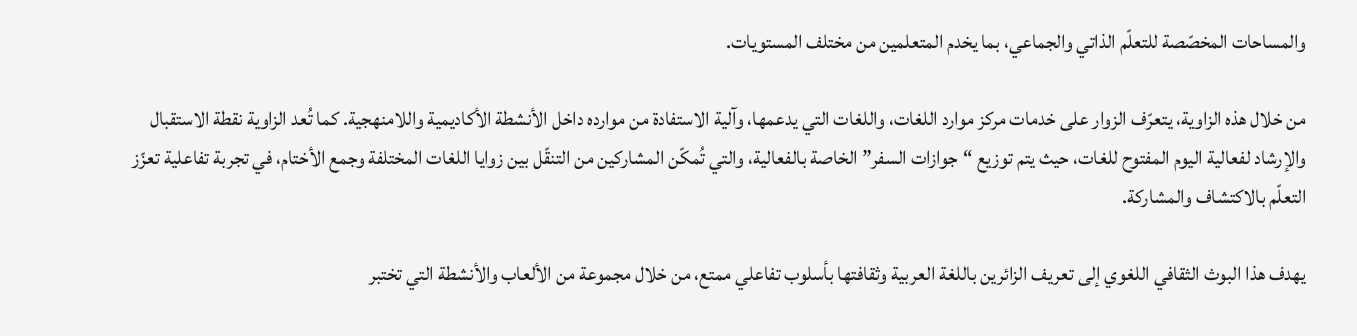والمساحات المخصّصة للتعلّم الذاتي والجماعي، بما يخدم المتعلمين من مختلف المستويات.

من خلال هذه الزاوية، يتعرّف الزوار على خدمات مركز موارد اللغات، واللغات التي يدعمها، وآلية الاستفادة من موارده داخل الأنشطة الأكاديمية واللامنهجية. كما تُعد الزاوية نقطة الاستقبال والإرشاد لفعالية اليوم المفتوح للغات، حيث يتم توزيع “جوازات السفر” الخاصة بالفعالية، والتي تُمكّن المشاركين من التنقّل بين زوايا اللغات المختلفة وجمع الأختام، في تجربة تفاعلية تعزّز التعلّم بالاكتشاف والمشاركة.

يهدف هذا البوث الثقافي اللغوي إلى تعريف الزائرين باللغة العربية وثقافتها بأسلوب تفاعلي ممتع، من خلال مجموعة من الألعاب والأنشطة التي تختبر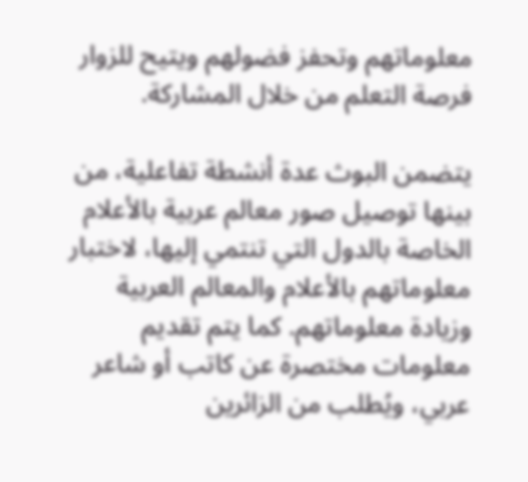معلوماتهم وتحفز فضولهم ويتيح للزوار فرصة التعلم من خلال المشاركة.

يتضمن البوث عدة أنشطة تفاعلية، من بينها توصيل صور معالم عربية بالأعلام الخاصة بالدول التي تنتمي إليها، لاختبار معلوماتهم بالأعلام والمعالم العربية وزيادة معلوماتهم. كما يتم تقديم معلومات مختصرة عن كاتب أو شاعر عربي، ويُطلب من الزائرين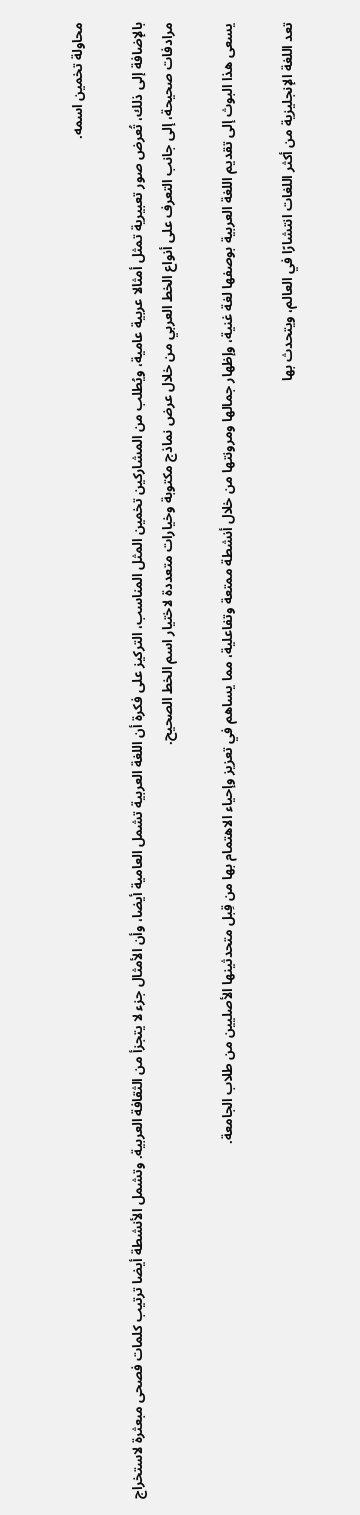محاولة تخمين اسمه.

بالإضافة إلى ذلك، تُعرض صور تعبيرية تمثل أمثالا عربية عامية، ويُطلب من المشاركين تخمين المثل المناسب، التركيز على فكرة أن اللغة العربية تشمل العامية أيضا، وأن الأمثال جزء لا يتجزأ من الثقافة العربية. وتشمل الأنشطة أيضا ترتيب كلمات فصحى مبعثرة لاستخراج مرادفات صحيحة، إلى جانب التعرف على أنواع الخط العربي من خلال عرض نماذج مكتوبة وخيارات متعددة لاختيار اسم الخط الصحيح.

يسعى هذا البوث إلى تقديم اللغة العربية بوصفها لغة غنية، وإظهار جمالها ومرونتها من خلال أنشطة ممتعة وتفاعلية، مما يساهم في تعزيز وإحياء الاهتمام بها من قِبل متحدثينها الأصليين من طلاب الجامعة.

تعد اللغة الإنجليزية من أكثر اللغات انتشارًا في العالم، ويتحدث بها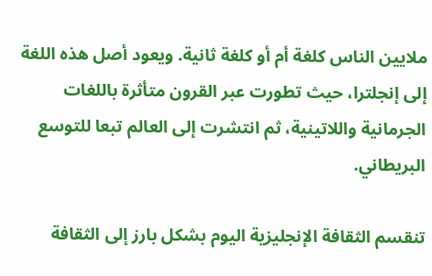ملايين الناس كلغة أم أو كلغة ثانية. ويعود أصل هذه اللغة إلى إنجلترا، حيث تطورت عبر القرون متأثرة باللغات الجرمانية واللاتينية، ثم انتشرت إلى العالم تبعا للتوسع البريطاني.

تنقسم الثقافة الإنجليزية اليوم بشكل بارز إلى الثقافة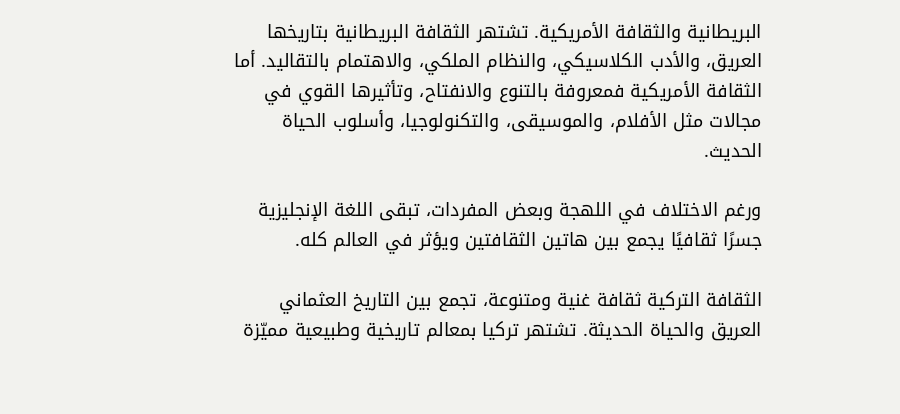البريطانية والثقافة الأمريكية. تشتهر الثقافة البريطانية بتاريخها العريق، والأدب الكلاسيكي، والنظام الملكي، والاهتمام بالتقاليد. أما الثقافة الأمريكية فمعروفة بالتنوع والانفتاح، وتأثيرها القوي في مجالات مثل الأفلام، والموسيقى، والتكنولوجيا، وأسلوب الحياة الحديث.

ورغم الاختلاف في اللهجة وبعض المفردات، تبقى اللغة الإنجليزية جسرًا ثقافيًا يجمع بين هاتين الثقافتين ويؤثر في العالم كله.

الثقافة التركية ثقافة غنية ومتنوعة، تجمع بين التاريخ العثماني العريق والحياة الحديثة. تشتهر تركيا بمعالم تاريخية وطبيعية مميّزة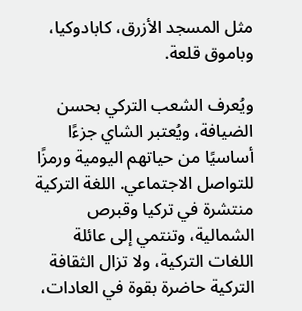مثل المسجد الأزرق، كابادوكيا، وباموق قلعة.

ويُعرف الشعب التركي بحسن الضيافة، ويُعتبر الشاي جزءًا أساسيًا من حياتهم اليومية ورمزًا للتواصل الاجتماعي. اللغة التركية منتشرة في تركيا وقبرص الشمالية، وتنتمي إلى عائلة اللغات التركية، ولا تزال الثقافة التركية حاضرة بقوة في العادات،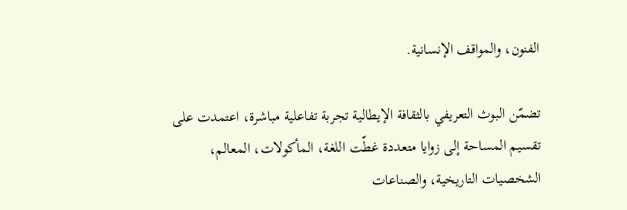الفنون، والمواقف الإنسانية.

تضمّن البوث التعريفي بالثقافة الإيطالية تجربة تفاعلية مباشرة، اعتمدت على تقسيم المساحة إلى زوايا متعددة غطّت اللغة، المأكولات، المعالم، الشخصيات التاريخية، والصناعات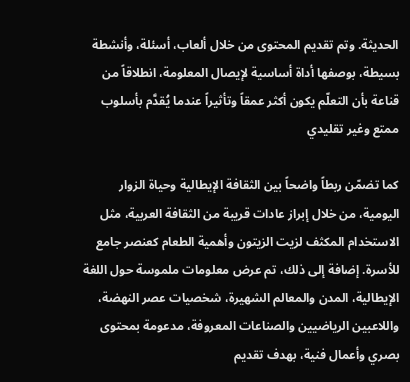الحديثة. وتم تقديم المحتوى من خلال ألعاب، أسئلة، وأنشطة بسيطة، بوصفها أداة أساسية لإيصال المعلومة، انطلاقاً من قناعة بأن التعلّم يكون أكثر عمقاً وتأثيراً عندما يُقدَّم بأسلوب ممتع وغير تقليدي

كما تضمّن ربطاً واضحاً بين الثقافة الإيطالية وحياة الزوار اليومية، من خلال إبراز عادات قريبة من الثقافة العربية، مثل الاستخدام المكثف لزيت الزيتون وأهمية الطعام كعنصر جامع للأسرة. إضافة إلى ذلك، تم عرض معلومات ملموسة حول اللغة الإيطالية، المدن والمعالم الشهيرة، شخصيات عصر النهضة، واللاعبين الرياضيين والصناعات المعروفة، مدعومة بمحتوى بصري وأعمال فنية، بهدف تقديم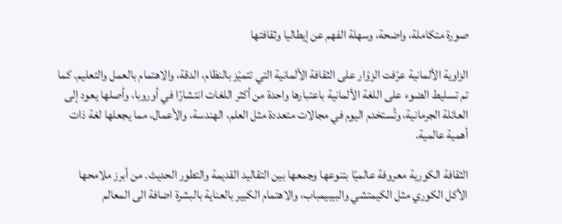صورة متكاملة، واضحة، وسهلة الفهم عن إيطاليا وثقافتها

الزاوية الألمانية عرّفت الزوّار على الثقافة الألمانية التي تتميّز بالنظام، الدقة، والاهتمام بالعمل والتعليم. كما تم تسليط الضوء على اللغة الألمانية باعتبارها واحدة من أكثر اللغات انتشارًا في أوروبا، وأصلها يعود إلى العائلة الجرمانية، وتُستخدم اليوم في مجالات متعددة مثل العلم، الهندسة، والأعمال، مما يجعلها لغة ذات أهمية عالمية.

الثقافة الكورية معروفة عالميًا بتنوعها وجمعها بين التقاليد القديمة والتطور الحديث. من أبرز ملامحها الأكل الكوري مثل الكيمتشي والبيبيمباب، والاهتمام الكبير بالعناية بالبشرة اضافة الى المعالم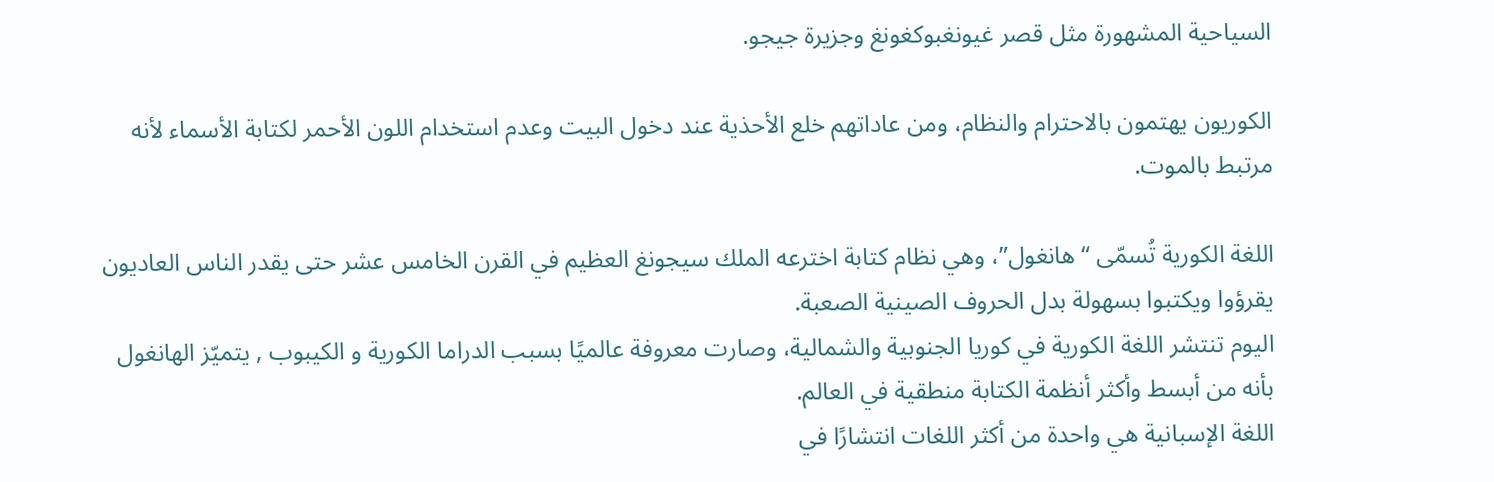السياحية المشهورة مثل قصر غيونغبوكغونغ وجزيرة جيجو.

الكوريون يهتمون بالاحترام والنظام، ومن عاداتهم خلع الأحذية عند دخول البيت وعدم استخدام اللون الأحمر لكتابة الأسماء لأنه مرتبط بالموت.

اللغة الكورية تُسمّى “هانغول”، وهي نظام كتابة اخترعه الملك سيجونغ العظيم في القرن الخامس عشر حتى يقدر الناس العاديون يقرؤوا ويكتبوا بسهولة بدل الحروف الصينية الصعبة.
اليوم تنتشر اللغة الكورية في كوريا الجنوبية والشمالية، وصارت معروفة عالميًا بسبب الدراما الكورية و الكيبوب , يتميّز الهانغول بأنه من أبسط وأكثر أنظمة الكتابة منطقية في العالم.
اللغة الإسبانية هي واحدة من أكثر اللغات انتشارًا في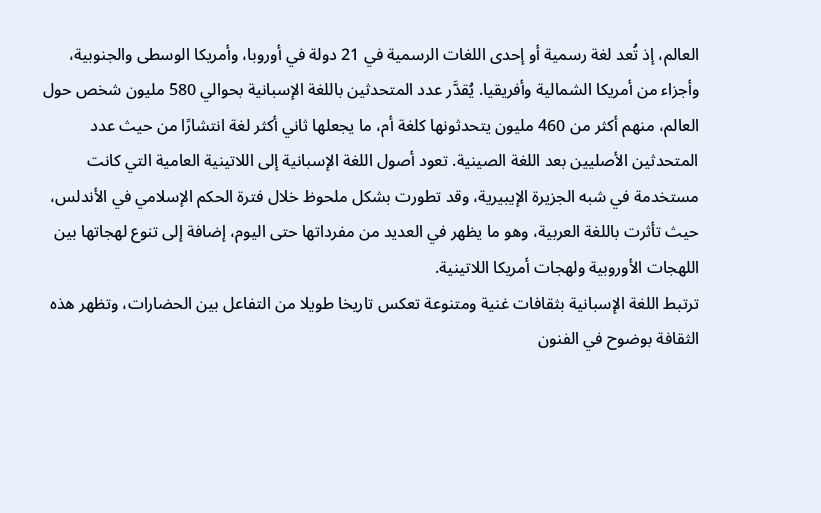العالم، إذ تُعد لغة رسمية أو إحدى اللغات الرسمية في 21 دولة في أوروبا، وأمريكا الوسطى والجنوبية، وأجزاء من أمريكا الشمالية وأفريقيا. يُقدَّر عدد المتحدثين باللغة الإسبانية بحوالي 580 مليون شخص حول العالم، منهم أكثر من 460 مليون يتحدثونها كلغة أم، ما يجعلها ثاني أكثر لغة انتشارًا من حيث عدد المتحدثين الأصليين بعد اللغة الصينية. تعود أصول اللغة الإسبانية إلى اللاتينية العامية التي كانت مستخدمة في شبه الجزيرة الإيبيرية، وقد تطورت بشكل ملحوظ خلال فترة الحكم الإسلامي في الأندلس، حيث تأثرت باللغة العربية، وهو ما يظهر في العديد من مفرداتها حتى اليوم، إضافة إلى تنوع لهجاتها بين اللهجات الأوروبية ولهجات أمريكا اللاتينية.
ترتبط اللغة الإسبانية بثقافات غنية ومتنوعة تعكس تاريخا طويلا من التفاعل بين الحضارات، وتظهر هذه الثقافة بوضوح في الفنون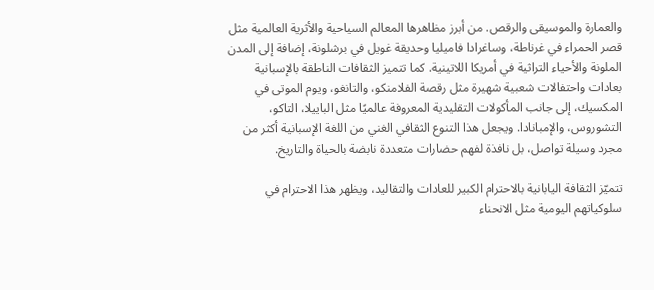والعمارة والموسيقى والرقص. من أبرز مظاهرها المعالم السياحية والأثرية العالمية مثل قصر الحمراء في غرناطة، وساغرادا فاميليا وحديقة غويل في برشلونة، إضافة إلى المدن الملونة والأحياء التراثية في أمريكا اللاتينية. كما تتميز الثقافات الناطقة بالإسبانية بعادات واحتفالات شعبية شهيرة مثل رقصة الفلامنكو، والتانغو، ويوم الموتى في المكسيك، إلى جانب المأكولات التقليدية المعروفة عالميًا مثل الباييلا، التاكو، التشوروس، والإمبانادا. ويجعل هذا التنوع الثقافي الغني من اللغة الإسبانية أكثر من مجرد وسيلة تواصل، بل نافذة لفهم حضارات متعددة نابضة بالحياة والتاريخ.

تتميّز الثقافة اليابانية بالاحترام الكبير للعادات والتقاليد، ويظهر هذا الاحترام في سلوكياتهم اليومية مثل الانحناء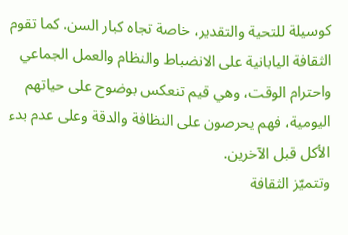كوسيلة للتحية والتقدير، خاصة تجاه كبار السن. كما تقوم الثقافة اليابانية على الانضباط والنظام والعمل الجماعي واحترام الوقت، وهي قيم تنعكس بوضوح على حياتهم اليومية، فهم يحرصون على النظافة والدقة وعلى عدم بدء الأكل قبل الآخرين.
وتتميّز الثقافة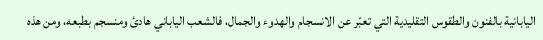اليابانية بالفنون والطقوس التقليدية التي تعبّر عن الانسجام والهدوء والجمال، فالشعب الياباني هادئ ومنسجم بطبعه، ومن هذه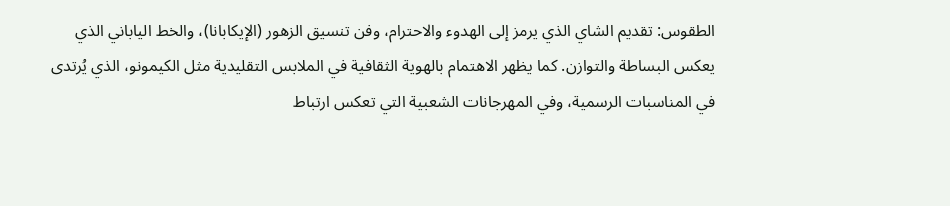الطقوس: تقديم الشاي الذي يرمز إلى الهدوء والاحترام، وفن تنسيق الزهور (الإيكابانا)، والخط الياباني الذي يعكس البساطة والتوازن. كما يظهر الاهتمام بالهوية الثقافية في الملابس التقليدية مثل الكيمونو، الذي يُرتدى في المناسبات الرسمية، وفي المهرجانات الشعبية التي تعكس ارتباط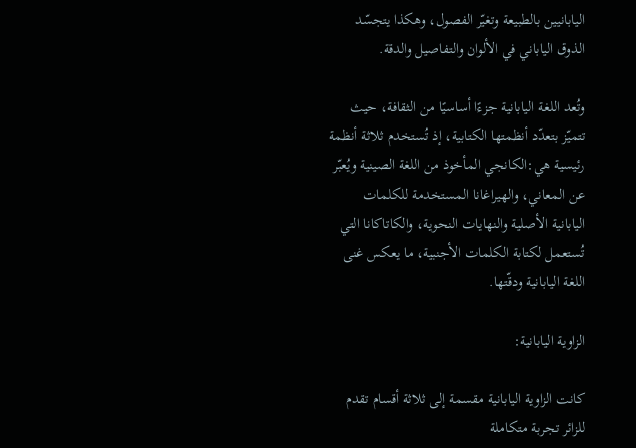اليابانيين بالطبيعة وتغيّر الفصول، وهكذا يتجسّد الذوق الياباني في الألوان والتفاصيل والدقة.

وتُعد اللغة اليابانية جزءًا أساسيًا من الثقافة، حيث تتميّز بتعدّد أنظمتها الكتابية، إذ تُستخدم ثلاثة أنظمة رئيسية هي:الكانجي المأخوذ من اللغة الصينية ويُعبّر عن المعاني، والهيراغانا المستخدمة للكلمات اليابانية الأصلية والنهايات النحوية، والكاتاكانا التي تُستعمل لكتابة الكلمات الأجنبية، ما يعكس غنى اللغة اليابانية ودقّتها.

الزاوية اليابانية:

كانت الزاوية اليابانية مقسمة إلى ثلاثة أقسام تقدم للزائر تجربة متكاملة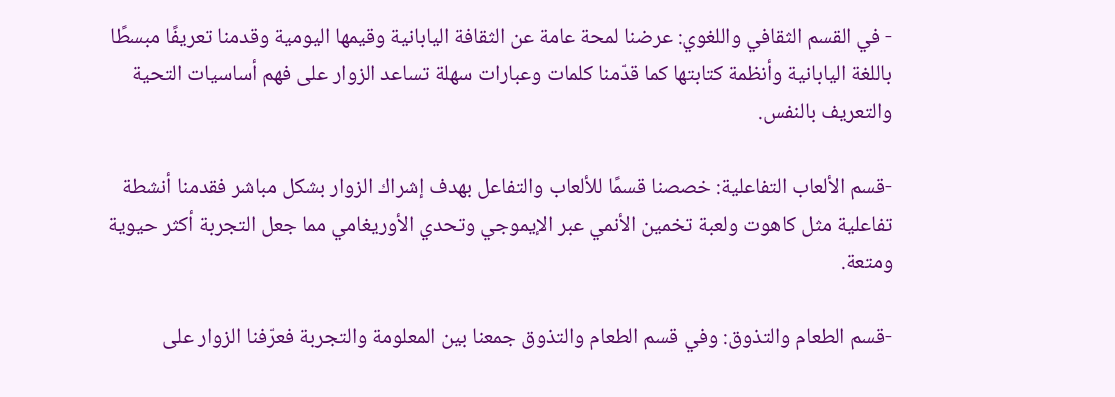- في القسم الثقافي واللغوي: عرضنا لمحة عامة عن الثقافة اليابانية وقيمها اليومية وقدمنا تعريفًا مبسطًا باللغة اليابانية وأنظمة كتابتها كما قدّمنا كلمات وعبارات سهلة تساعد الزوار على فهم أساسيات التحية والتعريف بالنفس.

-قسم الألعاب التفاعلية: خصصنا قسمًا للألعاب والتفاعل بهدف إشراك الزوار بشكل مباشر فقدمنا أنشطة تفاعلية مثل كاهوت ولعبة تخمين الأنمي عبر الإيموجي وتحدي الأوريغامي مما جعل التجربة أكثر حيوية ومتعة.

-قسم الطعام والتذوق: وفي قسم الطعام والتذوق جمعنا بين المعلومة والتجربة فعرّفنا الزوار على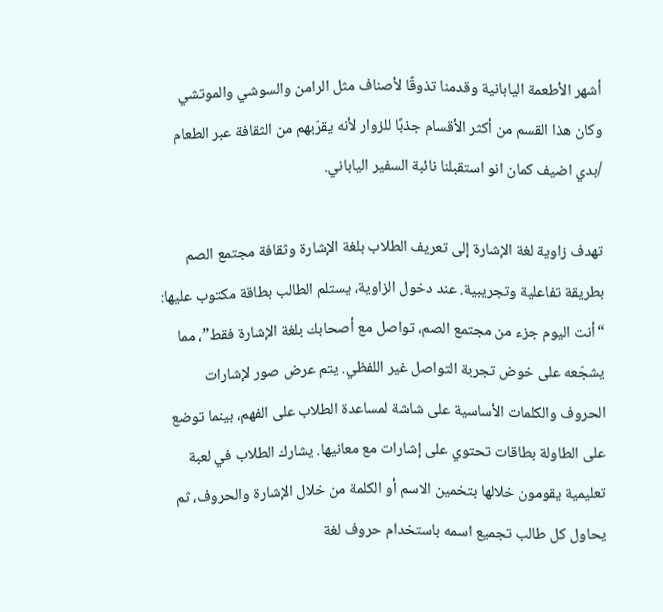أشهر الأطعمة اليابانية وقدمنا تذوقًا لأصناف مثل الرامن والسوشي والموتشي وكان هذا القسم من أكثر الأقسام جذبًا للزوار لأنه يقرّبهم من الثقافة عبر الطعام /بدي اضيف كمان انو استقبلنا نائبة السفير الياباني.

تهدف زاوية لغة الإشارة إلى تعريف الطلاب بلغة الإشارة وثقافة مجتمع الصم بطريقة تفاعلية وتجريبية. عند دخول الزاوية، يستلم الطالب بطاقة مكتوب عليها: “أنت اليوم جزء من مجتمع الصم، تواصل مع أصحابك بلغة الإشارة فقط”، مما يشجّعه على خوض تجربة التواصل غير اللفظي. يتم عرض صور لإشارات الحروف والكلمات الأساسية على شاشة لمساعدة الطلاب على الفهم، بينما توضع على الطاولة بطاقات تحتوي على إشارات مع معانيها. يشارك الطلاب في لعبة تعليمية يقومون خلالها بتخمين الاسم أو الكلمة من خلال الإشارة والحروف، ثم يحاول كل طالب تجميع اسمه باستخدام حروف لغة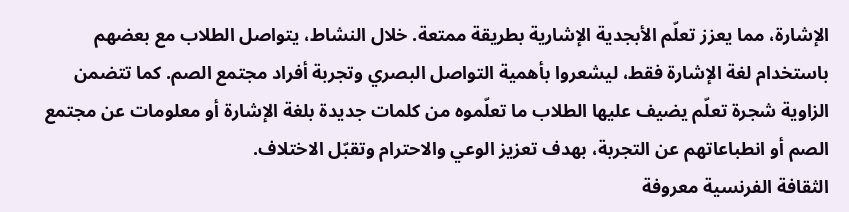الإشارة، مما يعزز تعلّم الأبجدية الإشارية بطريقة ممتعة. خلال النشاط، يتواصل الطلاب مع بعضهم باستخدام لغة الإشارة فقط، ليشعروا بأهمية التواصل البصري وتجربة أفراد مجتمع الصم. كما تتضمن الزاوية شجرة تعلّم يضيف عليها الطلاب ما تعلّموه من كلمات جديدة بلغة الإشارة أو معلومات عن مجتمع الصم أو انطباعاتهم عن التجربة، بهدف تعزيز الوعي والاحترام وتقبّل الاختلاف.
الثقافة الفرنسية معروفة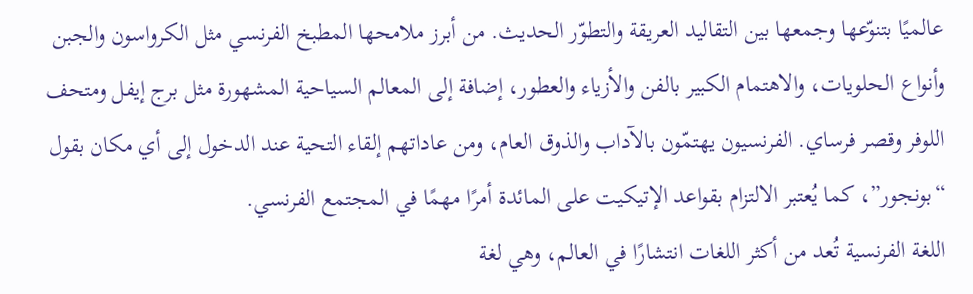عالميًا بتنوّعها وجمعها بين التقاليد العريقة والتطوّر الحديث. من أبرز ملامحها المطبخ الفرنسي مثل الكرواسون والجبن وأنواع الحلويات، والاهتمام الكبير بالفن والأزياء والعطور، إضافة إلى المعالم السياحية المشهورة مثل برج إيفل ومتحف اللوفر وقصر فرساي. الفرنسيون يهتمّون بالآداب والذوق العام، ومن عاداتهم إلقاء التحية عند الدخول إلى أي مكان بقول “بونجور”، كما يُعتبر الالتزام بقواعد الإتيكيت على المائدة أمرًا مهمًا في المجتمع الفرنسي.
اللغة الفرنسية تُعد من أكثر اللغات انتشارًا في العالم، وهي لغة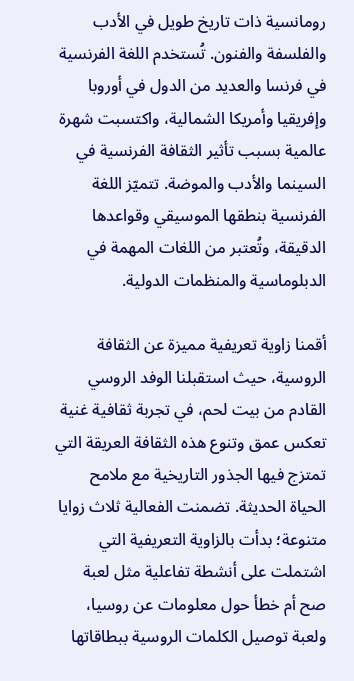رومانسية ذات تاريخ طويل في الأدب والفلسفة والفنون. تُستخدم اللغة الفرنسية في فرنسا والعديد من الدول في أوروبا وإفريقيا وأمريكا الشمالية، واكتسبت شهرة عالمية بسبب تأثير الثقافة الفرنسية في السينما والأدب والموضة. تتميّز اللغة الفرنسية بنطقها الموسيقي وقواعدها الدقيقة، وتُعتبر من اللغات المهمة في الدبلوماسية والمنظمات الدولية.

أقمنا زاوية تعريفية مميزة عن الثقافة الروسية، حيث استقبلنا الوفد الروسي القادم من بيت لحم، في تجربة ثقافية غنية تعكس عمق وتنوع هذه الثقافة العريقة التي تمتزج فيها الجذور التاريخية مع ملامح الحياة الحديثة. تضمنت الفعالية ثلاث زوايا متنوعة؛ بدأت بالزاوية التعريفية التي اشتملت على أنشطة تفاعلية مثل لعبة صح أم خطأ حول معلومات عن روسيا، ولعبة توصيل الكلمات الروسية ببطاقاتها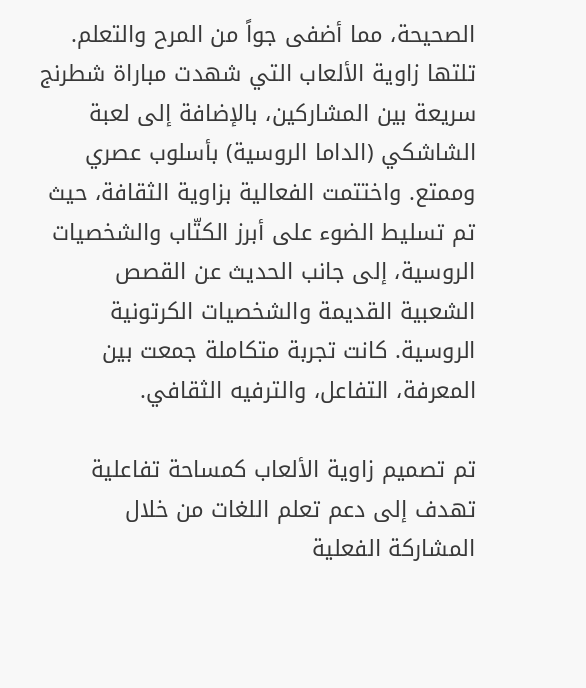الصحيحة، مما أضفى جواً من المرح والتعلم. تلتها زاوية الألعاب التي شهدت مباراة شطرنج سريعة بين المشاركين، بالإضافة إلى لعبة الشاشكي (الداما الروسية) بأسلوب عصري وممتع. واختتمت الفعالية بزاوية الثقافة، حيث تم تسليط الضوء على أبرز الكتّاب والشخصيات الروسية، إلى جانب الحديث عن القصص الشعبية القديمة والشخصيات الكرتونية الروسية. كانت تجربة متكاملة جمعت بين المعرفة، التفاعل، والترفيه الثقافي.

تم تصميم زاوية الألعاب كمساحة تفاعلية تهدف إلى دعم تعلم اللغات من خلال المشاركة الفعلية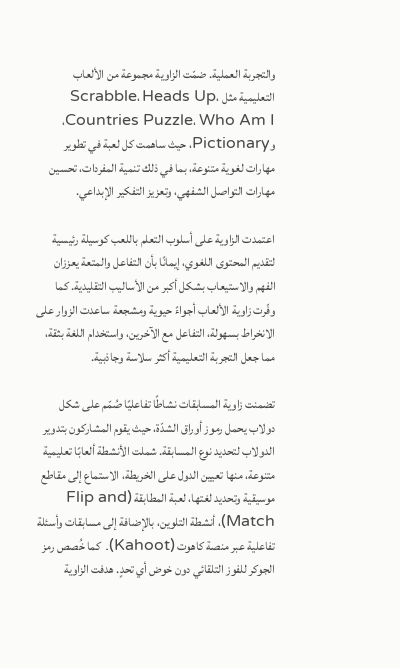والتجربة العملية. ضمّت الزاوية مجموعة من الألعاب التعليمية مثل Scrabble، Heads Up، Countries Puzzle، Who Am I، وPictionary، حيث ساهمت كل لعبة في تطوير مهارات لغوية متنوعة، بما في ذلك تنمية المفردات، تحسين مهارات التواصل الشفهي، وتعزيز التفكير الإبداعي.

اعتمدت الزاوية على أسلوب التعلم باللعب كوسيلة رئيسية لتقديم المحتوى اللغوي، إيمانًا بأن التفاعل والمتعة يعززان الفهم والاستيعاب بشكل أكبر من الأساليب التقليدية. كما وفّرت زاوية الألعاب أجواءً حيوية ومشجعة ساعدت الزوار على الانخراط بسهولة، التفاعل مع الآخرين، واستخدام اللغة بثقة، مما جعل التجربة التعليمية أكثر سلاسة وجاذبية.

تضمنت زاوية المسابقات نشاطًا تفاعليًا صُمّم على شكل دولاب يحمل رموز أوراق الشدّة، حيث يقوم المشاركون بتدوير الدولاب لتحديد نوع المسابقة. شملت الأنشطة ألعابًا تعليمية متنوعة، منها تعيين الدول على الخريطة، الاستماع إلى مقاطع موسيقية وتحديد لغتها، لعبة المطابقة (Flip and Match)، أنشطة التلوين، بالإضافة إلى مسابقات وأسئلة تفاعلية عبر منصة كاهوت (Kahoot). كما خُصص رمز الجوكر للفوز التلقائي دون خوض أي تحدٍ. هدفت الزاوية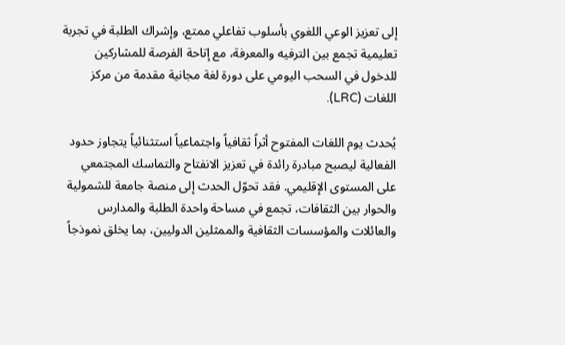إلى تعزيز الوعي اللغوي بأسلوب تفاعلي ممتع، وإشراك الطلبة في تجربة تعليمية تجمع بين الترفيه والمعرفة، مع إتاحة الفرصة للمشاركين للدخول في السحب اليومي على دورة لغة مجانية مقدمة من مركز اللغات (LRC).

يُحدث يوم اللغات المفتوح أثراً ثقافياً واجتماعياً استثنائياً يتجاوز حدود الفعالية ليصبح مبادرة رائدة في تعزيز الانفتاح والتماسك المجتمعي على المستوى الإقليمي. فقد تحوّل الحدث إلى منصة جامعة للشمولية والحوار بين الثقافات، تجمع في مساحة واحدة الطلبة والمدارس والعائلات والمؤسسات الثقافية والممثلين الدوليين، بما يخلق نموذجاً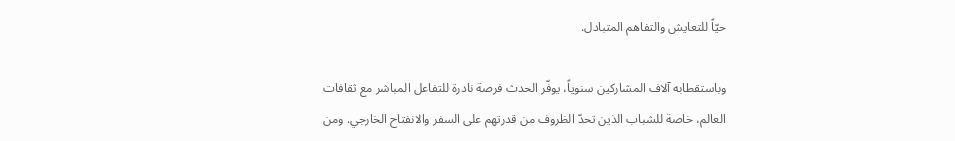حيّاً للتعايش والتفاهم المتبادل.

وباستقطابه آلاف المشاركين سنوياً، يوفّر الحدث فرصة نادرة للتفاعل المباشر مع ثقافات العالم، خاصة للشباب الذين تحدّ الظروف من قدرتهم على السفر والانفتاح الخارجي. ومن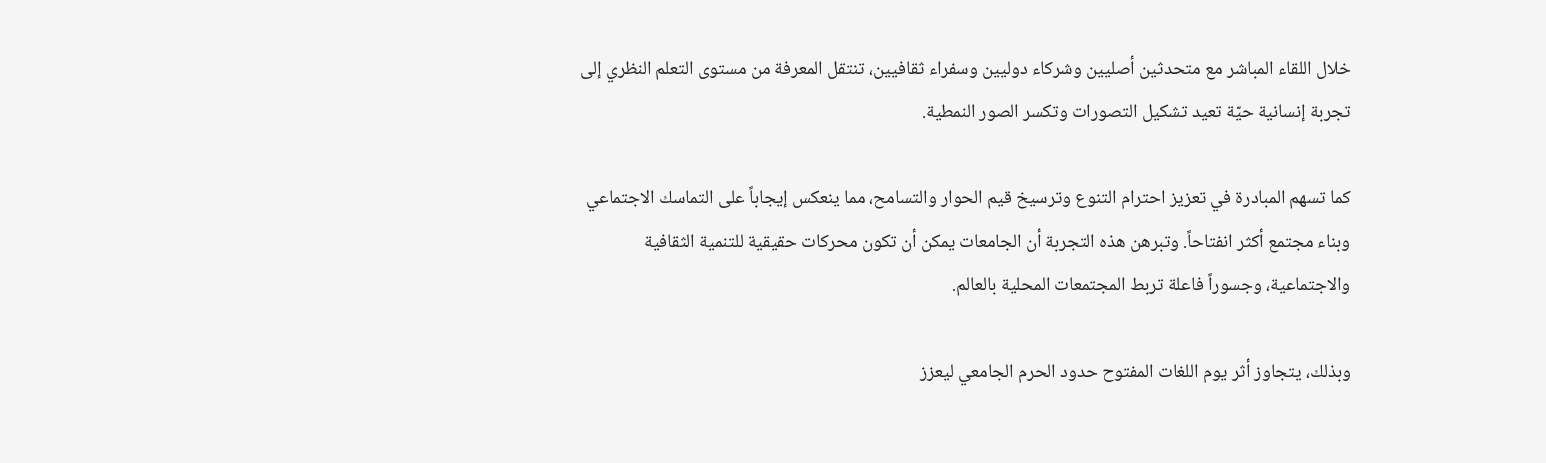خلال اللقاء المباشر مع متحدثين أصليين وشركاء دوليين وسفراء ثقافيين، تنتقل المعرفة من مستوى التعلم النظري إلى تجربة إنسانية حيّة تعيد تشكيل التصورات وتكسر الصور النمطية.

كما تسهم المبادرة في تعزيز احترام التنوع وترسيخ قيم الحوار والتسامح، مما ينعكس إيجاباً على التماسك الاجتماعي وبناء مجتمع أكثر انفتاحاً. وتبرهن هذه التجربة أن الجامعات يمكن أن تكون محركات حقيقية للتنمية الثقافية والاجتماعية، وجسوراً فاعلة تربط المجتمعات المحلية بالعالم.

وبذلك، يتجاوز أثر يوم اللغات المفتوح حدود الحرم الجامعي ليعزز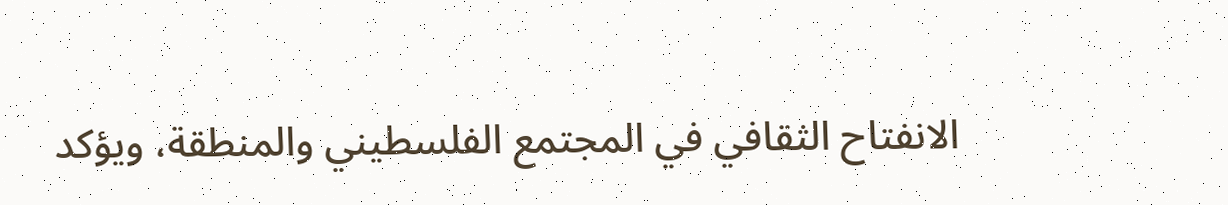الانفتاح الثقافي في المجتمع الفلسطيني والمنطقة، ويؤكد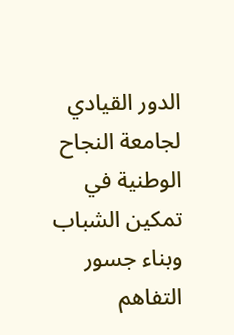الدور القيادي لجامعة النجاح الوطنية في تمكين الشباب وبناء جسور التفاهم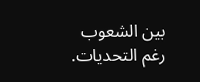بين الشعوب رغم التحديات.